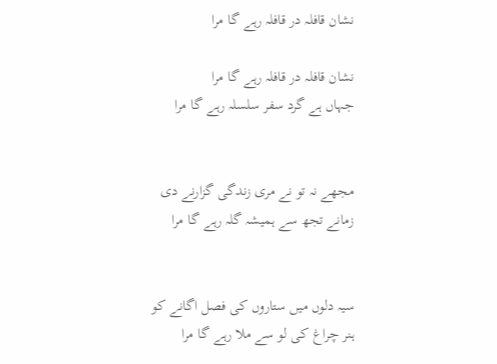نشان قافلہ در قافلہ رہے گا مرا

نشان قافلہ در قافلہ رہے گا مرا
جہاں ہے گرد سفر سلسلہ رہے گا مرا


مجھے نہ تو نے مری زندگی گزارنے دی
زمانے تجھ سے ہمیشہ گلہ رہے گا مرا


سیہ دلوں میں ستاروں کی فصل اگانے کو
ہنر چراغ کی لو سے ملا رہے گا مرا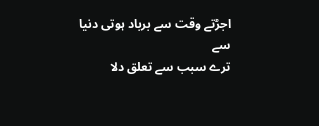اجڑتے وقت سے برباد ہوتی دنیا سے
ترے سبب سے تعلق دلا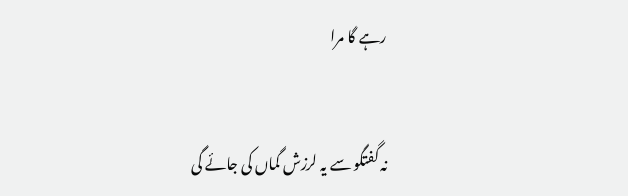رہے گا مرا


نہ گفتگو سے یہ لرزش گماں کی جائے گی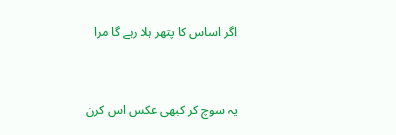اگر اساس کا پتھر ہلا رہے گا مرا


یہ سوچ کر کبھی عکس اس کرن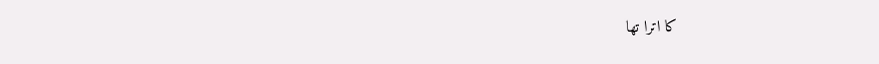کا اترا تھا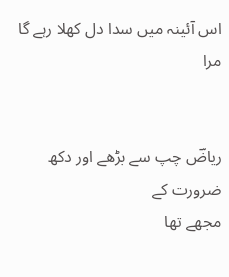اس آئینہ میں سدا دل کھلا رہے گا مرا


ریاضؔ چپ سے بڑھے اور دکھ ضرورت کے
مجھے تھا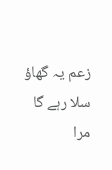زعم یہ گھاؤ سلا رہے گا مرا